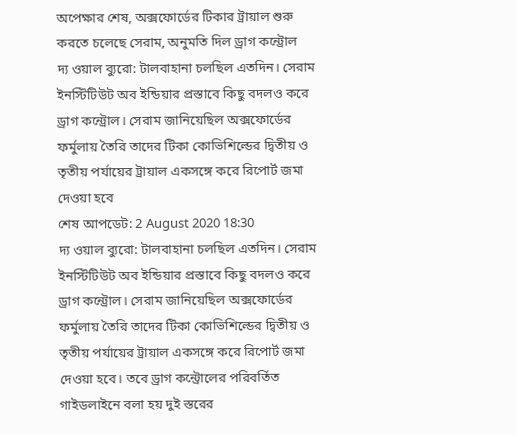অপেক্ষার শেষ, অক্সফোর্ডের টিকার ট্রায়াল শুরু করতে চলেছে সেরাম, অনুমতি দিল ড্রাগ কন্ট্রোল
দ্য ওয়াল ব্যুরো: টালবাহানা চলছিল এতদিন। সেরাম ইনস্টিটিউট অব ইন্ডিয়ার প্রস্তাবে কিছু বদলও করে ড্রাগ কন্ট্রোল। সেরাম জানিয়েছিল অক্সফোর্ডের ফর্মুলায় তৈরি তাদের টিকা কোভিশিল্ডের দ্বিতীয় ও তৃতীয় পর্যায়ের ট্রায়াল একসঙ্গে করে রিপোর্ট জমা দেওয়া হবে
শেষ আপডেট: 2 August 2020 18:30
দ্য ওয়াল ব্যুরো: টালবাহানা চলছিল এতদিন। সেরাম ইনস্টিটিউট অব ইন্ডিয়ার প্রস্তাবে কিছু বদলও করে ড্রাগ কন্ট্রোল। সেরাম জানিয়েছিল অক্সফোর্ডের ফর্মুলায় তৈরি তাদের টিকা কোভিশিল্ডের দ্বিতীয় ও তৃতীয় পর্যায়ের ট্রায়াল একসঙ্গে করে রিপোর্ট জমা দেওয়া হবে। তবে ড্রাগ কন্ট্রোলের পরিবর্তিত গাইডলাইনে বলা হয় দুই স্তরের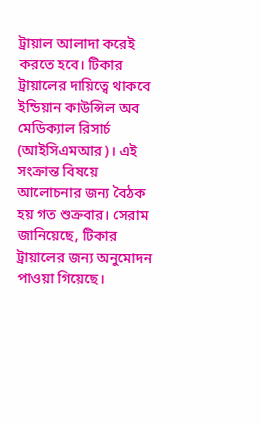ট্রায়াল আলাদা করেই করতে হবে। টিকার ট্রায়ালের দায়িত্বে থাকবে ইন্ডিয়ান কাউন্সিল অব মেডিক্যাল রিসার্চ (আইসিএমআর)। এই সংক্রান্ত বিষয়ে আলোচনার জন্য বৈঠক হয় গত শুক্রবার। সেরাম জানিয়েছে, টিকার ট্রায়ালের জন্য অনুমোদন পাওয়া গিয়েছে।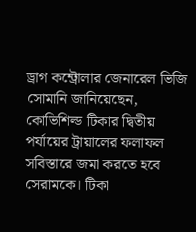ড্রাগ কন্ট্রোলার জেনারেল ভিজি সোমানি জানিয়েছেন, কোভিশিল্ড টিকার দ্বিতীয় পর্যায়ের ট্রায়ালের ফলাফল সবিস্তারে জমা করতে হবে সেরামকে। টিকা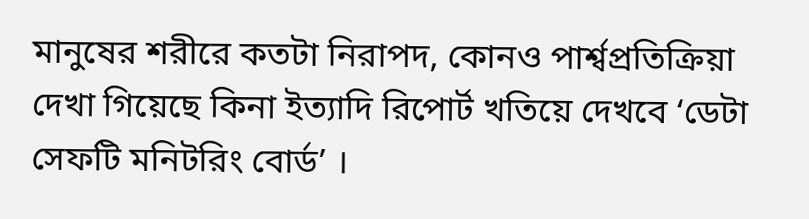মানুষের শরীরে কতটা নিরাপদ, কোনও পার্শ্বপ্রতিক্রিয়া দেখা গিয়েছে কিনা ইত্যাদি রিপোর্ট খতিয়ে দেখবে ‘ডেটা সেফটি মনিটরিং বোর্ড’ ।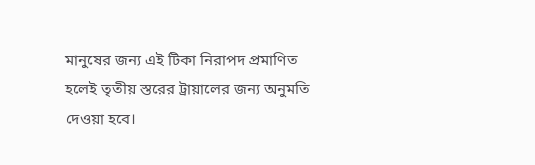মানুষের জন্য এই টিকা নিরাপদ প্রমাণিত হলেই তৃতীয় স্তরের ট্রায়ালের জন্য অনুমতি দেওয়া হবে।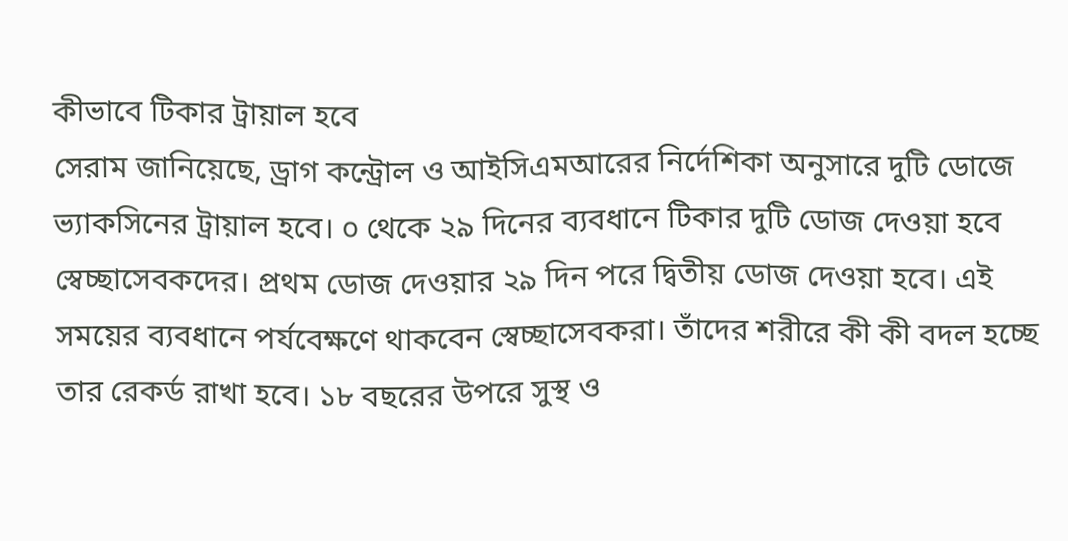কীভাবে টিকার ট্রায়াল হবে
সেরাম জানিয়েছে, ড্রাগ কন্ট্রোল ও আইসিএমআরের নির্দেশিকা অনুসারে দুটি ডোজে ভ্যাকসিনের ট্রায়াল হবে। ০ থেকে ২৯ দিনের ব্যবধানে টিকার দুটি ডোজ দেওয়া হবে স্বেচ্ছাসেবকদের। প্রথম ডোজ দেওয়ার ২৯ দিন পরে দ্বিতীয় ডোজ দেওয়া হবে। এই সময়ের ব্যবধানে পর্যবেক্ষণে থাকবেন স্বেচ্ছাসেবকরা। তাঁদের শরীরে কী কী বদল হচ্ছে তার রেকর্ড রাখা হবে। ১৮ বছরের উপরে সুস্থ ও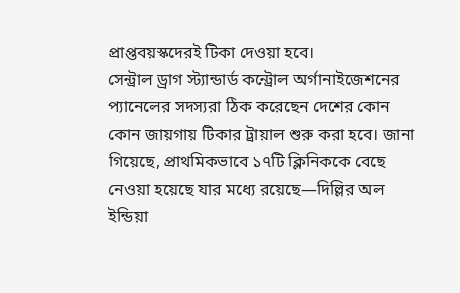প্রাপ্তবয়স্কদেরই টিকা দেওয়া হবে।
সেন্ট্রাল ড্রাগ স্ট্যান্ডার্ড কন্ট্রোল অর্গানাইজেশনের প্যানেলের সদস্যরা ঠিক করেছেন দেশের কোন কোন জায়গায় টিকার ট্রায়াল শুরু করা হবে। জানা গিয়েছে, প্রাথমিকভাবে ১৭টি ক্লিনিককে বেছে নেওয়া হয়েছে যার মধ্যে রয়েছে—দিল্লির অল ইন্ডিয়া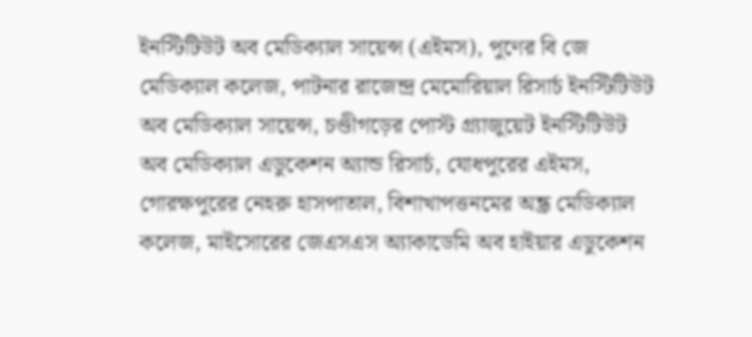ইনস্টিটিউট অব মেডিক্যাল সায়েন্স (এইমস), পুণের বি জে মেডিক্যাল কলেজ, পাটনার রাজেন্দ্র মেমোরিয়াল রিসার্চ ইনস্টিটিউট অব মেডিক্যাল সায়েন্স, চণ্ডীগড়ের পোস্ট গ্র্যাজুয়েট ইনস্টিটিউট অব মেডিক্যাল এডুকেশন অ্যান্ড রিসার্চ, যোধপুরের এইমস, গোরক্ষপুরের নেহরু হাসপাতাল, বিশাখাপত্তনমের অন্ধ্র মেডিক্যাল কলেজ, মাইসোরের জেএসএস অ্যাকাডেমি অব হাইয়ার এডুকেশন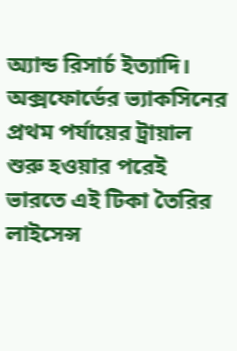অ্যান্ড রিসার্চ ইত্যাদি।
অক্সফোর্ডের ভ্যাকসিনের প্রথম পর্যায়ের ট্রায়াল শুরু হওয়ার পরেই ভারতে এই টিকা তৈরির লাইসেন্স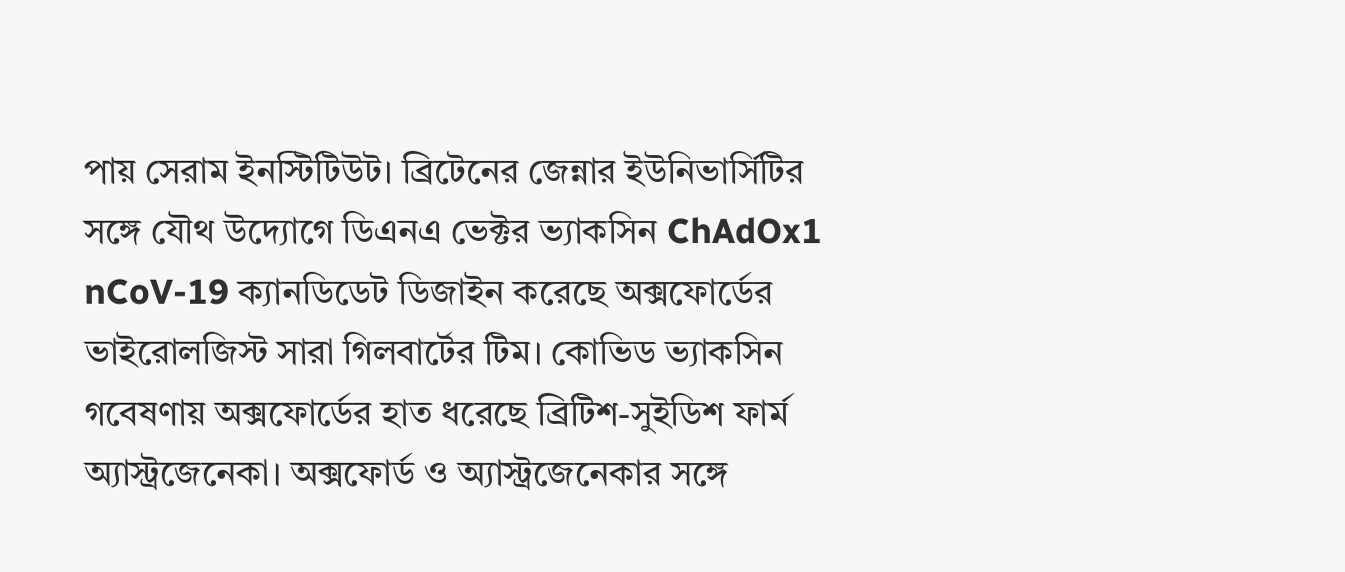পায় সেরাম ইনস্টিটিউট। ব্রিটেনের জেন্নার ইউনিভার্সিটির সঙ্গে যৌথ উদ্যোগে ডিএনএ ভেক্টর ভ্যাকসিন ChAdOx1 nCoV-19 ক্যানডিডেট ডিজাইন করেছে অক্সফোর্ডের ভাইরোলজিস্ট সারা গিলবার্টের টিম। কোভিড ভ্যাকসিন গবেষণায় অক্সফোর্ডের হাত ধরেছে ব্রিটিশ-সুইডিশ ফার্ম অ্যাস্ট্রজেনেকা। অক্সফোর্ড ও অ্যাস্ট্রজেনেকার সঙ্গে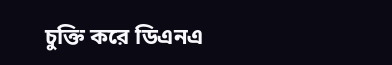চুক্তি করে ডিএনএ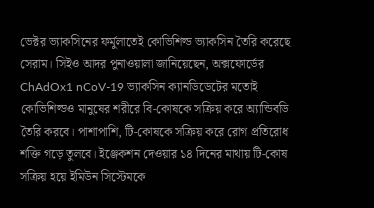ভেক্টর ভ্যাকসিনের ফর্মুলাতেই কোভিশিল্ড ভ্যাকসিন তৈরি করেছে সেরাম। সিইও আদর পুনাওয়ালা জানিয়েছেন, অক্সফোর্ডের ChAdOx1 nCoV-19 ভ্যাকসিন ক্যানডিডেটের মতোই কোভিশিল্ডও মানুষের শরীরে বি-কোষকে সক্রিয় করে অ্যান্ডিবডি তৈরি করবে। পাশাপাশি, টি-কোষকে সক্রিয় করে রোগ প্রতিরোধ শক্তি গড়ে তুলবে। ইঞ্জেকশন দেওয়ার ১৪ দিনের মাথায় টি-কোষ সক্রিয় হয়ে ইমিউন সিস্টেমকে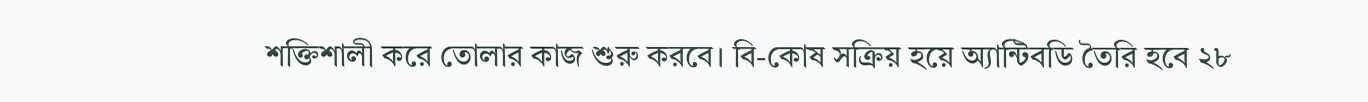শক্তিশালী করে তোলার কাজ শুরু করবে। বি-কোষ সক্রিয় হয়ে অ্যান্টিবডি তৈরি হবে ২৮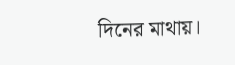দিনের মাথায়।